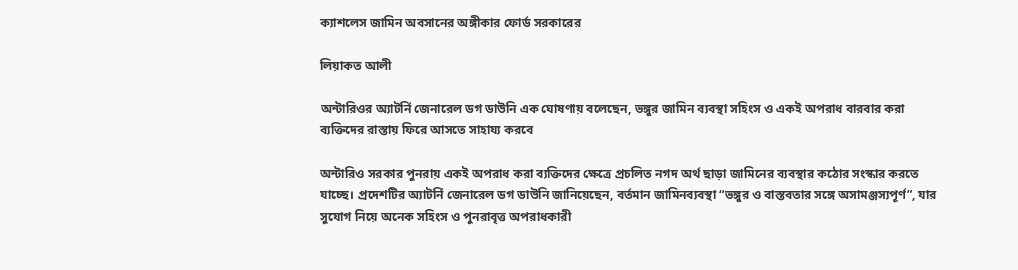ক্যাশলেস জামিন অবসানের অঙ্গীকার ফোর্ড সরকারের

লিয়াকত আলী

অন্টারিওর অ্যাটর্নি জেনারেল ডগ ডাউনি এক ঘোষণায় বলেছেন, ভঙ্গুর জামিন ব্যবস্থা সহিংস ও একই অপরাধ বারবার করা ব্যক্তিদের রাস্তায় ফিরে আসতে সাহায্য করবে

অন্টারিও সরকার পুনরায় একই অপরাধ করা ব্যক্তিদের ক্ষেত্রে প্রচলিত নগদ অর্থ ছাড়া জামিনের ব্যবস্থার কঠোর সংস্কার করতে যাচ্ছে। প্রদেশটির অ্যাটর্নি জেনারেল ডগ ডাউনি জানিয়েছেন, বর্তমান জামিনব্যবস্থা “ভঙ্গুর ও বাস্তবতার সঙ্গে অসামঞ্জস্যপূর্ণ”, যার সুযোগ নিয়ে অনেক সহিংস ও পুনরাবৃত্ত অপরাধকারী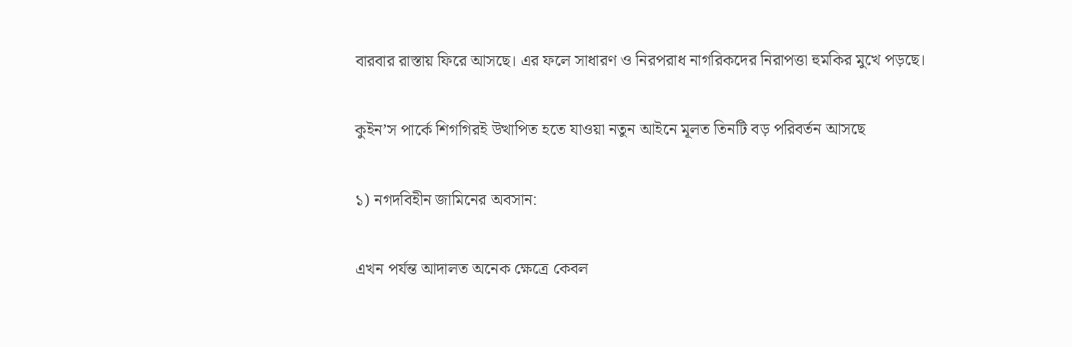বারবার রাস্তায় ফিরে আসছে। এর ফলে সাধারণ ও নিরপরাধ নাগরিকদের নিরাপত্তা হুমকির মুখে পড়ছে।

কুইন’স পার্কে শিগগিরই উত্থাপিত হতে যাওয়া নতুন আইনে মূলত তিনটি বড় পরিবর্তন আসছে

১) নগদবিহীন জামিনের অবসান:

এখন পর্যন্ত আদালত অনেক ক্ষেত্রে কেবল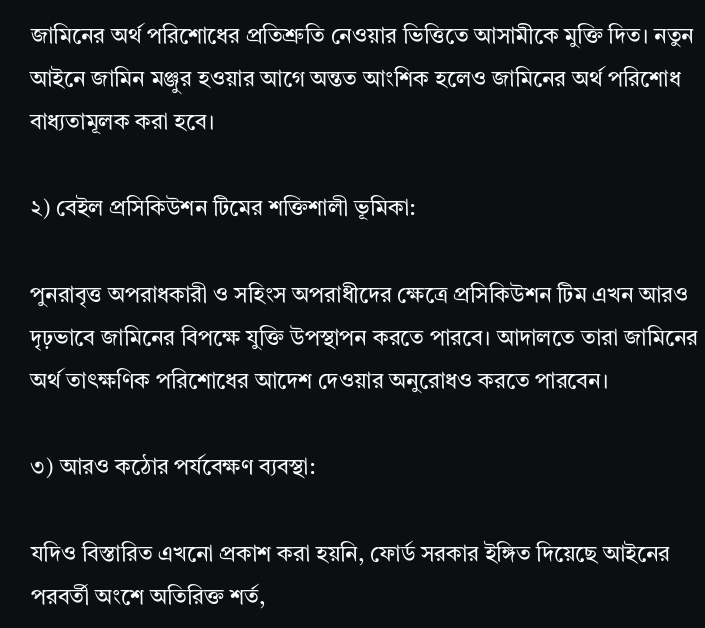জামিনের অর্থ পরিশোধের প্রতিশ্রুতি নেওয়ার ভিত্তিতে আসামীকে মুক্তি দিত। নতুন আইনে জামিন মঞ্জুর হওয়ার আগে অন্তত আংশিক হলেও জামিনের অর্থ পরিশোধ বাধ্যতামূলক করা হবে।

২) বেইল প্রসিকিউশন টিমের শক্তিশালী ভূমিকা:

পুনরাবৃত্ত অপরাধকারী ও সহিংস অপরাধীদের ক্ষেত্রে প্রসিকিউশন টিম এখন আরও দৃঢ়ভাবে জামিনের বিপক্ষে যুক্তি উপস্থাপন করতে পারবে। আদালতে তারা জামিনের অর্থ তাৎক্ষণিক পরিশোধের আদেশ দেওয়ার অনুরোধও করতে পারবেন।

৩) আরও কঠোর পর্যবেক্ষণ ব্যবস্থা:

যদিও বিস্তারিত এখনো প্রকাশ করা হয়নি, ফোর্ড সরকার ইঙ্গিত দিয়েছে আইনের পরবর্তী অংশে অতিরিক্ত শর্ত,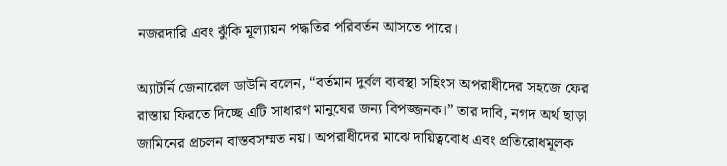নজরদারি এবং ঝুঁকি মূল্যায়ন পদ্ধতির পরিবর্তন আসতে পারে।

অ্যাটর্নি জেনারেল ডাউনি বলেন, “বর্তমান দুর্বল ব্যবস্থা সহিংস অপরাধীদের সহজে ফের রাস্তায় ফিরতে দিচ্ছে এটি সাধারণ মানুষের জন্য বিপজ্জনক।” তার দাবি, নগদ অর্থ ছাড়া জামিনের প্রচলন বাস্তবসম্মত নয়। অপরাধীদের মাঝে দায়িত্ববোধ এবং প্রতিরোধমূলক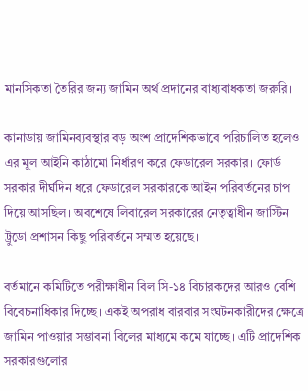মানসিকতা তৈরির জন্য জামিন অর্থ প্রদানের বাধ্যবাধকতা জরুরি।

কানাডায় জামিনব্যবস্থার বড় অংশ প্রাদেশিকভাবে পরিচালিত হলেও এর মূল আইনি কাঠামো নির্ধারণ করে ফেডারেল সরকার। ফোর্ড সরকার দীর্ঘদিন ধরে ফেডারেল সরকারকে আইন পরিবর্তনের চাপ দিয়ে আসছিল। অবশেষে লিবারেল সরকারের নেতৃত্বাধীন জাস্টিন ট্রুডো প্রশাসন কিছু পরিবর্তনে সম্মত হয়েছে।

বর্তমানে কমিটিতে পরীক্ষাধীন বিল সি-১৪ বিচারকদের আরও বেশি বিবেচনাধিকার দিচ্ছে। একই অপরাধ বারবার সংঘটনকারীদের ক্ষেত্রে জামিন পাওয়ার সম্ভাবনা বিলের মাধ্যমে কমে যাচ্ছে। এটি প্রাদেশিক সরকারগুলোর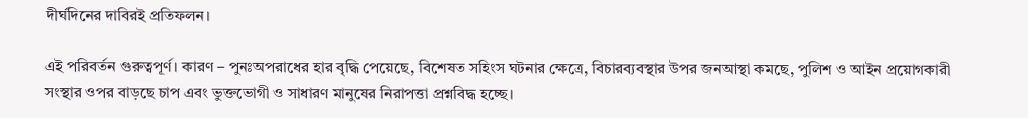দীর্ঘদিনের দাবিরই প্রতিফলন।

এই পরিবর্তন গুরুত্বপূর্ণ। কারণ – পুনঃঅপরাধের হার বৃদ্ধি পেয়েছে, বিশেষত সহিংস ঘটনার ক্ষেত্রে, বিচারব্যবস্থার উপর জনআস্থা কমছে, পুলিশ ও আইন প্রয়োগকারী সংস্থার ওপর বাড়ছে চাপ এবং ভুক্তভোগী ও সাধারণ মানুষের নিরাপত্তা প্রশ্নবিদ্ধ হচ্ছে।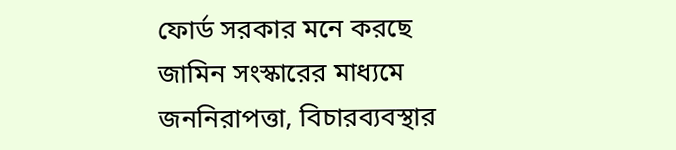ফোর্ড সরকার মনে করছে জামিন সংস্কারের মাধ্যমে জননিরাপত্তা, বিচারব্যবস্থার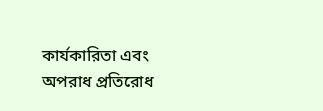কার্যকারিতা এবং অপরাধ প্রতিরোধ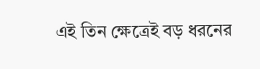এই তিন ক্ষেত্রেই বড় ধরনের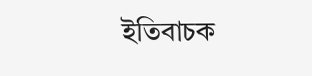ইতিবাচক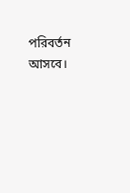পরিবর্তন আসবে।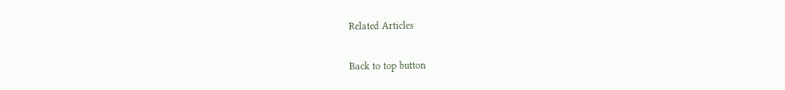Related Articles

Back to top button